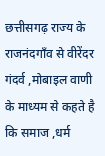छत्तीसगढ़ राज्य के राजनंदगाँव से वीरेंदर गंदर्व ,मोबाइल वाणी के माध्यम से कहते है कि समाज ,धर्म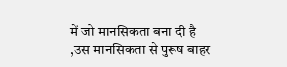में जो मानसिकता बना दी है ,उस मानसिकता से पुरूष बाहर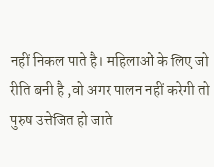नहीं निकल पाते है। महिलाओं के लिए जो रीति बनी है ,वो अगर पालन नहीं करेगी तो पुरुष उत्तेजित हो जाते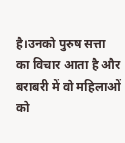है।उनको पुरुष सत्ता का विचार आता है और बराबरी में वो महिलाओं को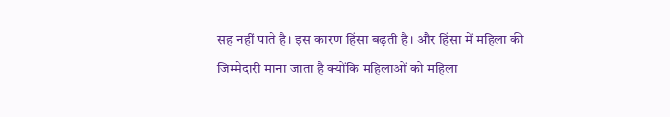सह नहीं पाते है। इस कारण हिंसा बढ़ती है। और हिंसा में महिला की जिम्मेदारी माना जाता है क्योंकि महिलाओं को महिला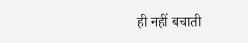ही नहीं बचाती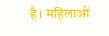है। महिलाओं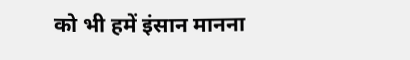को भी हमें इंसान मानना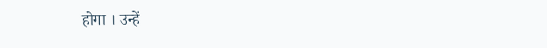होगा । उन्हें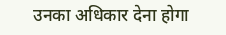उनका अधिकार देना होगा